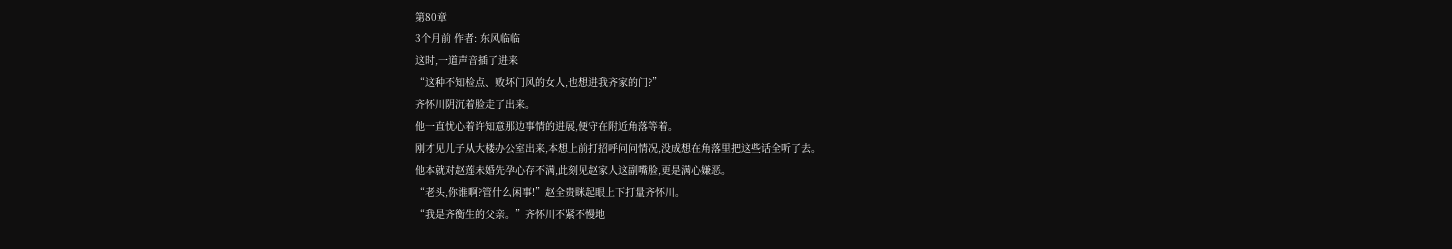第80章
3个月前 作者: 东风临临
这时,一道声音插了进来
“这种不知检点、败坏门风的女人,也想进我齐家的门?”
齐怀川阴沉着脸走了出来。
他一直忧心着许知意那边事情的进展,便守在附近角落等着。
刚才见儿子从大楼办公室出来,本想上前打招呼问问情况,没成想在角落里把这些话全听了去。
他本就对赵莲未婚先孕心存不满,此刻见赵家人这副嘴脸,更是满心嫌恶。
“老头,你谁啊?管什么闲事!”赵全贵眯起眼上下打量齐怀川。
“我是齐衡生的父亲。”齐怀川不紧不慢地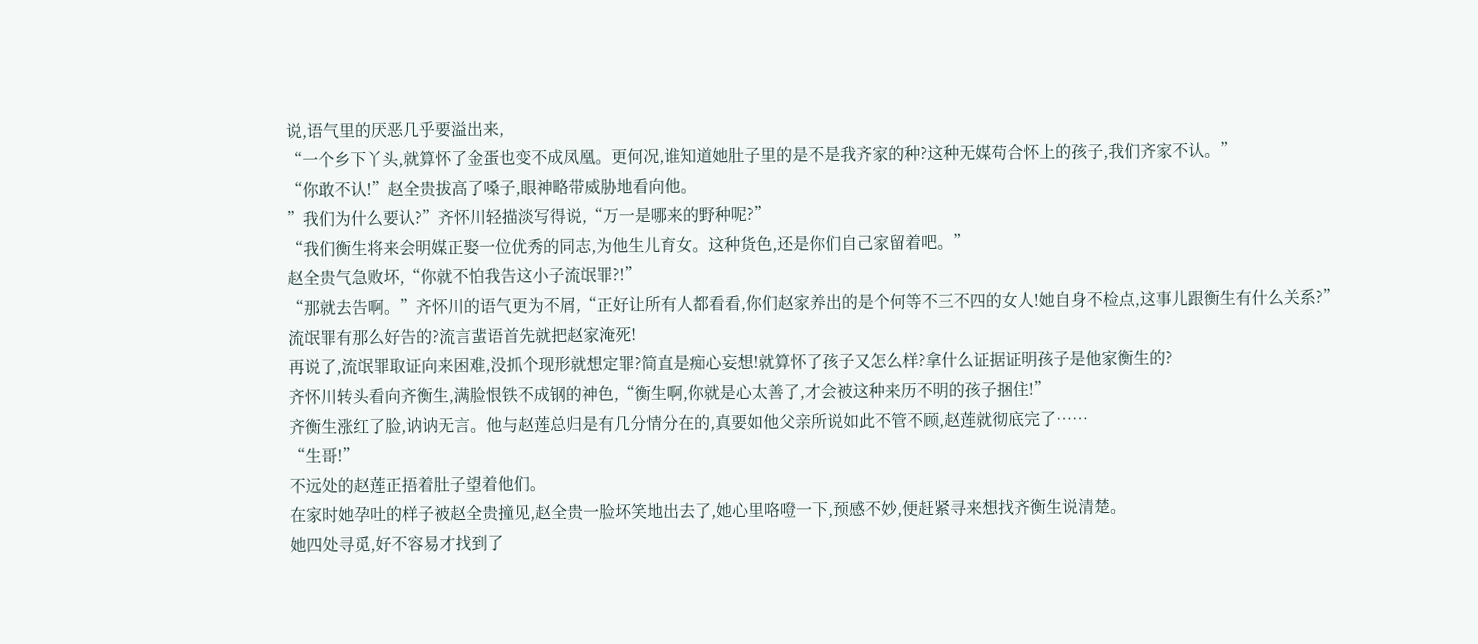说,语气里的厌恶几乎要溢出来,
“一个乡下丫头,就算怀了金蛋也变不成凤凰。更何况,谁知道她肚子里的是不是我齐家的种?这种无媒苟合怀上的孩子,我们齐家不认。”
“你敢不认!”赵全贵拔高了嗓子,眼神略带威胁地看向他。
”我们为什么要认?”齐怀川轻描淡写得说,“万一是哪来的野种呢?”
“我们衡生将来会明媒正娶一位优秀的同志,为他生儿育女。这种货色,还是你们自己家留着吧。”
赵全贵气急败坏,“你就不怕我告这小子流氓罪?!”
“那就去告啊。”齐怀川的语气更为不屑,“正好让所有人都看看,你们赵家养出的是个何等不三不四的女人!她自身不检点,这事儿跟衡生有什么关系?”
流氓罪有那么好告的?流言蜚语首先就把赵家淹死!
再说了,流氓罪取证向来困难,没抓个现形就想定罪?简直是痴心妄想!就算怀了孩子又怎么样?拿什么证据证明孩子是他家衡生的?
齐怀川转头看向齐衡生,满脸恨铁不成钢的神色,“衡生啊,你就是心太善了,才会被这种来历不明的孩子捆住!”
齐衡生涨红了脸,讷讷无言。他与赵莲总归是有几分情分在的,真要如他父亲所说如此不管不顾,赵莲就彻底完了……
“生哥!”
不远处的赵莲正捂着肚子望着他们。
在家时她孕吐的样子被赵全贵撞见,赵全贵一脸坏笑地出去了,她心里咯噔一下,预感不妙,便赶紧寻来想找齐衡生说清楚。
她四处寻觅,好不容易才找到了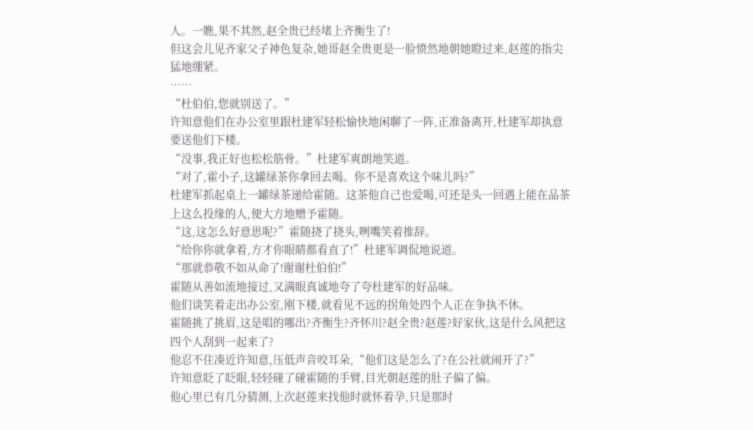人。一瞧,果不其然,赵全贵已经堵上齐衡生了!
但这会儿见齐家父子神色复杂,她哥赵全贵更是一脸愤然地朝她瞪过来,赵莲的指尖猛地绷紧。
……
“杜伯伯,您就别送了。”
许知意他们在办公室里跟杜建军轻松愉快地闲聊了一阵,正准备离开,杜建军却执意要送他们下楼。
“没事,我正好也松松筋骨。”杜建军爽朗地笑道。
“对了,霍小子,这罐绿茶你拿回去喝。你不是喜欢这个味儿吗?”
杜建军抓起桌上一罐绿茶递给霍随。这茶他自己也爱喝,可还是头一回遇上能在品茶上这么投缘的人,便大方地赠予霍随。
“这,这怎么好意思呢?”霍随挠了挠头,咧嘴笑着推辞。
“给你你就拿着,方才你眼睛都看直了!”杜建军调侃地说道。
“那就恭敬不如从命了!谢谢杜伯伯!”
霍随从善如流地接过,又满眼真诚地夸了夸杜建军的好品味。
他们谈笑着走出办公室,刚下楼,就看见不远的拐角处四个人正在争执不休。
霍随挑了挑眉,这是唱的哪出?齐衡生?齐怀川?赵全贵?赵莲?好家伙,这是什么风把这四个人刮到一起来了?
他忍不住凑近许知意,压低声音咬耳朵,“他们这是怎么了?在公社就闹开了?”
许知意眨了眨眼,轻轻碰了碰霍随的手臂,目光朝赵莲的肚子偏了偏。
他心里已有几分猜测,上次赵莲来找他时就怀着孕,只是那时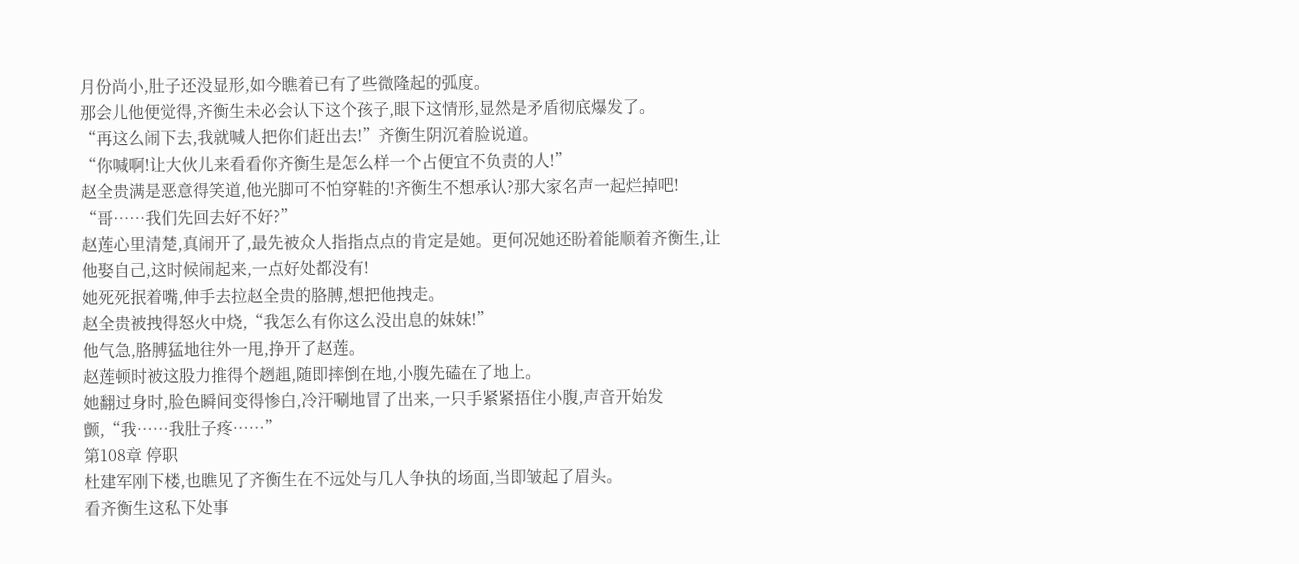月份尚小,肚子还没显形,如今瞧着已有了些微隆起的弧度。
那会儿他便觉得,齐衡生未必会认下这个孩子,眼下这情形,显然是矛盾彻底爆发了。
“再这么闹下去,我就喊人把你们赶出去!”齐衡生阴沉着脸说道。
“你喊啊!让大伙儿来看看你齐衡生是怎么样一个占便宜不负责的人!”
赵全贵满是恶意得笑道,他光脚可不怕穿鞋的!齐衡生不想承认?那大家名声一起烂掉吧!
“哥……我们先回去好不好?”
赵莲心里清楚,真闹开了,最先被众人指指点点的肯定是她。更何况她还盼着能顺着齐衡生,让他娶自己,这时候闹起来,一点好处都没有!
她死死抿着嘴,伸手去拉赵全贵的胳膊,想把他拽走。
赵全贵被拽得怒火中烧,“我怎么有你这么没出息的妹妹!”
他气急,胳膊猛地往外一甩,挣开了赵莲。
赵莲顿时被这股力推得个趔趄,随即摔倒在地,小腹先磕在了地上。
她翻过身时,脸色瞬间变得惨白,冷汗唰地冒了出来,一只手紧紧捂住小腹,声音开始发颤,“我……我肚子疼……”
第108章 停职
杜建军刚下楼,也瞧见了齐衡生在不远处与几人争执的场面,当即皱起了眉头。
看齐衡生这私下处事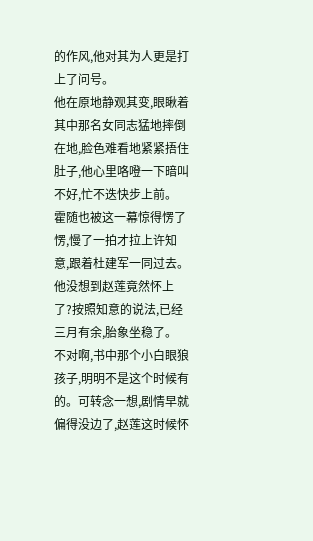的作风,他对其为人更是打上了问号。
他在原地静观其变,眼瞅着其中那名女同志猛地摔倒在地,脸色难看地紧紧捂住肚子,他心里咯噔一下暗叫不好,忙不迭快步上前。
霍随也被这一幕惊得愣了愣,慢了一拍才拉上许知意,跟着杜建军一同过去。
他没想到赵莲竟然怀上了?按照知意的说法,已经三月有余,胎象坐稳了。
不对啊,书中那个小白眼狼孩子,明明不是这个时候有的。可转念一想,剧情早就偏得没边了,赵莲这时候怀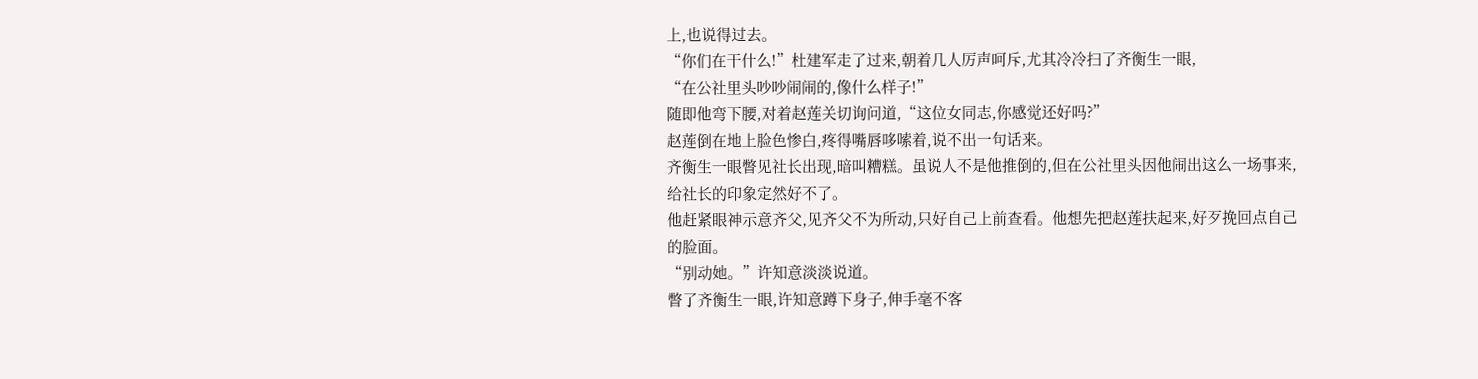上,也说得过去。
“你们在干什么!”杜建军走了过来,朝着几人厉声呵斥,尤其冷冷扫了齐衡生一眼,
“在公社里头吵吵闹闹的,像什么样子!”
随即他弯下腰,对着赵莲关切询问道,“这位女同志,你感觉还好吗?”
赵莲倒在地上脸色惨白,疼得嘴唇哆嗦着,说不出一句话来。
齐衡生一眼瞥见社长出现,暗叫糟糕。虽说人不是他推倒的,但在公社里头因他闹出这么一场事来,给社长的印象定然好不了。
他赶紧眼神示意齐父,见齐父不为所动,只好自己上前查看。他想先把赵莲扶起来,好歹挽回点自己的脸面。
“别动她。”许知意淡淡说道。
瞥了齐衡生一眼,许知意蹲下身子,伸手毫不客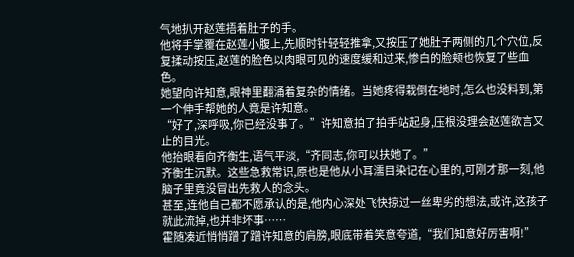气地扒开赵莲捂着肚子的手。
他将手掌覆在赵莲小腹上,先顺时针轻轻推拿,又按压了她肚子两侧的几个穴位,反复揉动按压,赵莲的脸色以肉眼可见的速度缓和过来,惨白的脸颊也恢复了些血色。
她望向许知意,眼神里翻涌着复杂的情绪。当她疼得栽倒在地时,怎么也没料到,第一个伸手帮她的人竟是许知意。
“好了,深呼吸,你已经没事了。”许知意拍了拍手站起身,压根没理会赵莲欲言又止的目光。
他抬眼看向齐衡生,语气平淡,“齐同志,你可以扶她了。”
齐衡生沉默。这些急救常识,原也是他从小耳濡目染记在心里的,可刚才那一刻,他脑子里竟没冒出先救人的念头。
甚至,连他自己都不愿承认的是,他内心深处飞快掠过一丝卑劣的想法,或许,这孩子就此流掉,也并非坏事……
霍随凑近悄悄蹭了蹭许知意的肩膀,眼底带着笑意夸道,“我们知意好厉害啊!”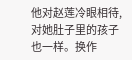他对赵莲冷眼相待,对她肚子里的孩子也一样。换作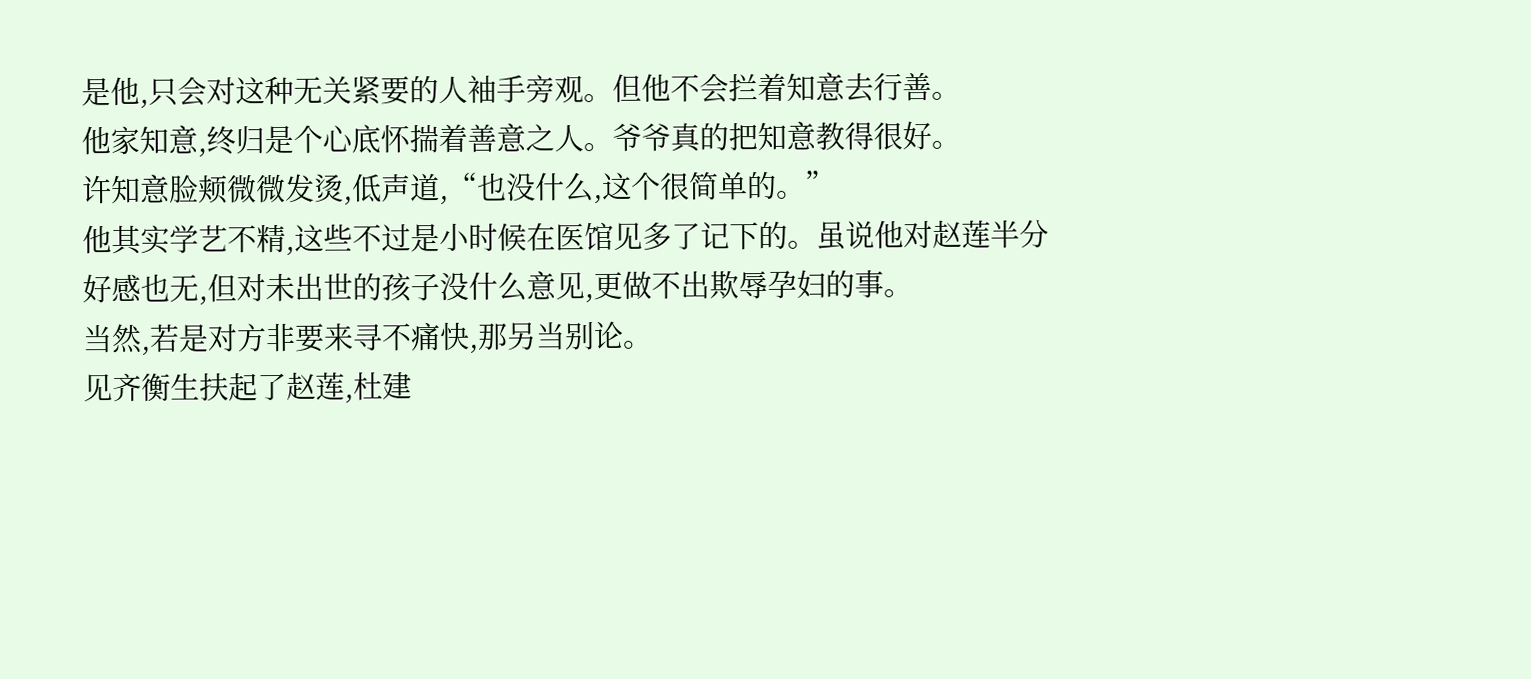是他,只会对这种无关紧要的人袖手旁观。但他不会拦着知意去行善。
他家知意,终归是个心底怀揣着善意之人。爷爷真的把知意教得很好。
许知意脸颊微微发烫,低声道,“也没什么,这个很简单的。”
他其实学艺不精,这些不过是小时候在医馆见多了记下的。虽说他对赵莲半分好感也无,但对未出世的孩子没什么意见,更做不出欺辱孕妇的事。
当然,若是对方非要来寻不痛快,那另当别论。
见齐衡生扶起了赵莲,杜建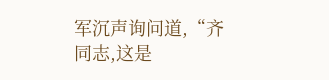军沉声询问道,“齐同志,这是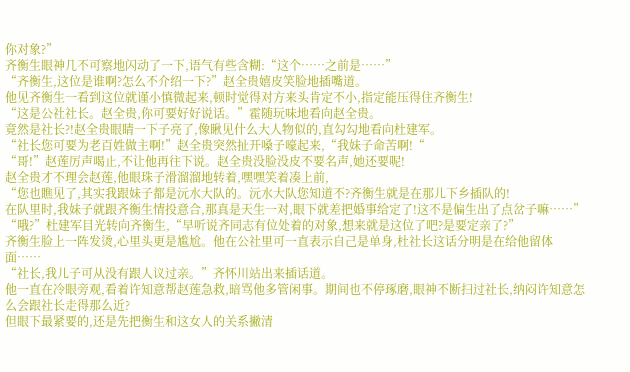你对象?”
齐衡生眼神几不可察地闪动了一下,语气有些含糊:“这个……之前是……”
“齐衡生,这位是谁啊?怎么不介绍一下?”赵全贵嬉皮笑脸地插嘴道。
他见齐衡生一看到这位就谨小慎微起来,顿时觉得对方来头肯定不小,指定能压得住齐衡生!
“这是公社社长。赵全贵,你可要好好说话。”霍随玩味地看向赵全贵。
竟然是社长?!赵全贵眼睛一下子亮了,像瞅见什么大人物似的,直勾勾地看向杜建军。
“社长您可要为老百姓做主啊!”赵全贵突然扯开嗓子嚎起来,“我妹子命苦啊!“
“哥!”赵莲厉声喝止,不让他再往下说。赵全贵没脸没皮不要名声,她还要呢!
赵全贵才不理会赵莲,他眼珠子滑溜溜地转着,嘿嘿笑着凑上前,
“您也瞧见了,其实我跟妹子都是沅水大队的。沅水大队您知道不?齐衡生就是在那儿下乡插队的!
在队里时,我妹子就跟齐衡生情投意合,那真是天生一对,眼下就差把婚事给定了!这不是偏生出了点岔子嘛……”
“哦?”杜建军目光转向齐衡生,“早听说齐同志有位处着的对象,想来就是这位了吧?是要定亲了?”
齐衡生脸上一阵发烫,心里头更是尴尬。他在公社里可一直表示自己是单身,杜社长这话分明是在给他留体面……
“社长,我儿子可从没有跟人议过亲。”齐怀川站出来插话道。
他一直在冷眼旁观,看着许知意帮赵莲急救,暗骂他多管闲事。期间也不停琢磨,眼神不断扫过社长,纳闷许知意怎么会跟社长走得那么近?
但眼下最紧要的,还是先把衡生和这女人的关系撇清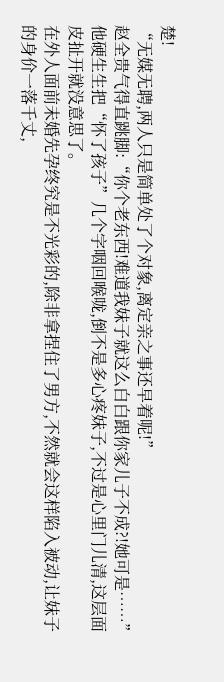楚!
“无媒无聘,两人只是简单处了个对象,离定亲之事还早着呢!”
赵全贵气得直跳脚:“你个老东西!难道我妹子就这么白白跟你家儿子不成?!她可是……”
他硬生生把“怀了孩子”几个字咽回喉咙,倒不是多心疼妹子,不过是心里门儿清,这层面皮扯开就没意思了。
在外人面前未婚先孕终究是不光彩的,除非拿捏住了男方,不然就会这样陷入被动,让妹子的身价一落千丈,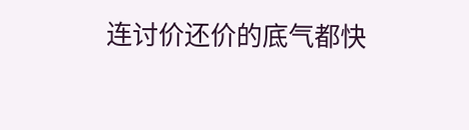连讨价还价的底气都快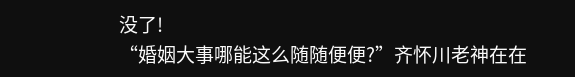没了!
“婚姻大事哪能这么随随便便?”齐怀川老神在在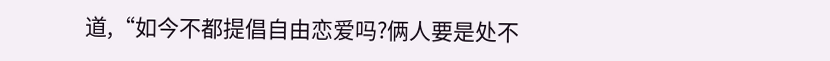道,“如今不都提倡自由恋爱吗?俩人要是处不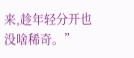来,趁年轻分开也没啥稀奇。”